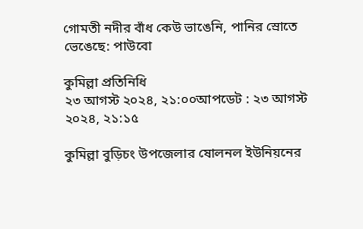গোমতী নদীর বাঁধ কেউ ভাঙেনি, পানির স্রোতে ভেঙেছে: পাউবো

কুমিল্লা প্রতিনিধি
২৩ আগস্ট ২০২৪, ২১:০০আপডেট : ২৩ আগস্ট ২০২৪, ২১:১৫

কুমিল্লা বুড়িচং উপজেলার ষোলনল ইউনিয়নের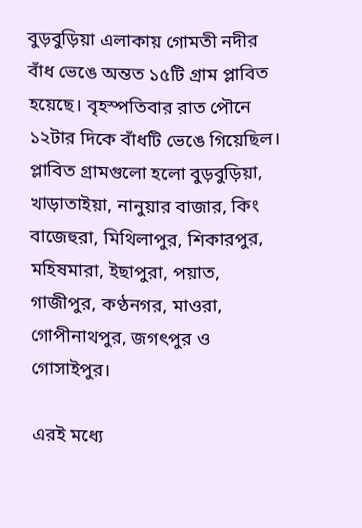বুড়বুড়িয়া এলাকায় গোমতী নদীর বাঁধ ভেঙে অন্তত ১৫টি গ্রাম প্লাবিত হয়েছে। বৃহস্পতিবার রাত পৌনে ১২টার দিকে বাঁধটি ভেঙে গিয়েছিল। প্লাবিত গ্রামগুলো হলো বুড়বুড়িয়া, খাড়াতাইয়া, নানুয়ার বাজার, কিং বাজেহুরা, মিথিলাপুর, শিকারপুর, মহিষমারা, ইছাপুরা, পয়াত, গাজীপুর, কণ্ঠনগর, মাওরা, গোপীনাথপুর, জগৎপুর ও গোসাইপুর।

এরই মধ্যে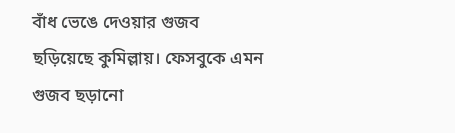বাঁধ ভেঙে দেওয়ার গুজব ছড়িয়েছে কুমিল্লায়। ফেসবুকে এমন গুজব ছড়ানো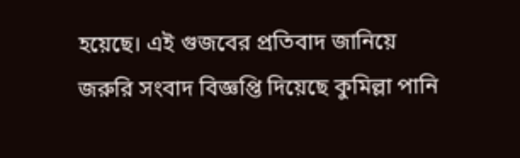হয়েছে। এই গুজবের প্রতিবাদ জানিয়ে জরুরি সংবাদ বিজ্ঞপ্তি দিয়েছে কুমিল্লা পানি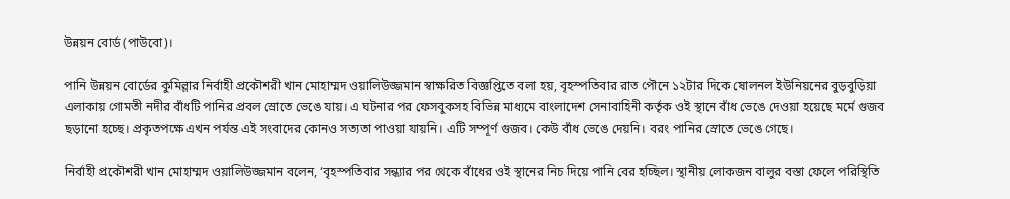উন্নয়ন বোর্ড (পাউবো)।

পানি উন্নয়ন বোর্ডের কুমিল্লার নির্বাহী প্রকৌশরী খান মোহাম্মদ ওয়ালিউজ্জমান স্বাক্ষরিত বিজ্ঞপ্তিতে বলা হয়, বৃহস্পতিবার রাত পৌনে ১২টার দিকে ষোলনল ইউনিয়নের বুড়বুড়িয়া এলাকায় গোমতী নদীর বাঁধটি পানির প্রবল স্রোতে ভেঙে যায়। এ ঘটনার পর ফেসবুকসহ বিভিন্ন মাধ্যমে বাংলাদেশ সেনাবাহিনী কর্তৃক ওই স্থানে বাঁধ ভেঙে দেওয়া হয়েছে মর্মে গুজব ছড়ানো হচ্ছে। প্রকৃতপক্ষে এখন পর্যন্ত এই সংবাদের কোনও সত্যতা পাওয়া যায়নি। এটি সম্পূর্ণ গুজব। কেউ বাঁধ ভেঙে দেয়নি। বরং পানির স্রোতে ভেঙে গেছে।

নির্বাহী প্রকৌশরী খান মোহাম্মদ ওয়ালিউজ্জমান বলেন, ‘বৃহস্পতিবার সন্ধ্যার পর থেকে বাঁধের ওই স্থানের নিচ দিয়ে পানি বের হচ্ছিল। স্থানীয় লোকজন বালুর বস্তা ফেলে পরিস্থিতি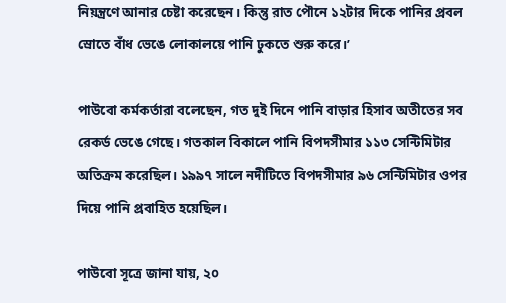নিয়ন্ত্রণে আনার চেষ্টা করেছেন। কিন্তু রাত পৌনে ১২টার দিকে পানির প্রবল স্রোতে বাঁধ ভেঙে লোকালয়ে পানি ঢুকতে শুরু করে।’

পাউবো কর্মকর্তারা বলেছেন, গত দুই দিনে পানি বাড়ার হিসাব অতীতের সব রেকর্ড ভেঙে গেছে। গতকাল বিকালে পানি বিপদসীমার ১১৩ সেন্টিমিটার অতিক্রম করেছিল। ১৯৯৭ সালে নদীটিতে বিপদসীমার ৯৬ সেন্টিমিটার ওপর দিয়ে পানি প্রবাহিত হয়েছিল।

পাউবো সূত্রে জানা যায়, ২০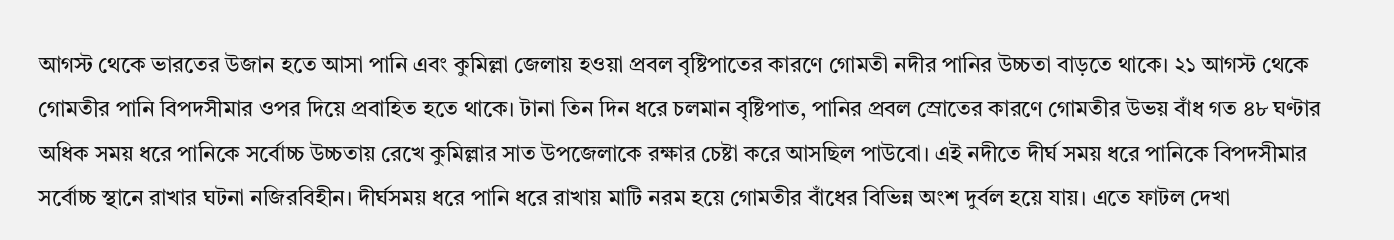আগস্ট থেকে ভারতের উজান হতে আসা পানি এবং কুমিল্লা জেলায় হওয়া প্রবল বৃষ্টিপাতের কারণে গোমতী নদীর পানির উচ্চতা বাড়তে থাকে। ২১ আগস্ট থেকে গোমতীর পানি বিপদসীমার ওপর দিয়ে প্রবাহিত হতে থাকে। টানা তিন দিন ধরে চলমান বৃষ্টিপাত, পানির প্রবল স্রোতের কারণে গোমতীর উভয় বাঁধ গত ৪৮ ঘণ্টার অধিক সময় ধরে পানিকে সর্বোচ্চ উচ্চতায় রেখে কুমিল্লার সাত উপজেলাকে রক্ষার চেষ্টা করে আসছিল পাউবো। এই নদীতে দীর্ঘ সময় ধরে পানিকে বিপদসীমার সর্বোচ্চ স্থানে রাখার ঘটনা নজিরবিহীন। দীর্ঘসময় ধরে পানি ধরে রাখায় মাটি নরম হয়ে গোমতীর বাঁধের বিভিন্ন অংশ দুর্বল হয়ে যায়। এতে ফাটল দেখা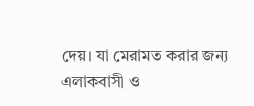দেয়। যা মেরামত করার জন্য এলাকবাসী ও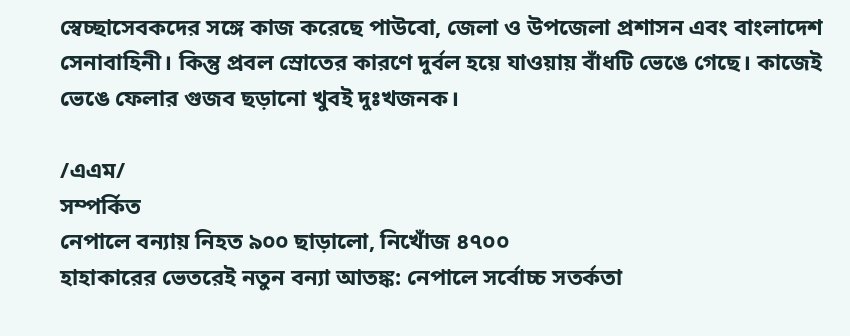স্বেচ্ছাসেবকদের সঙ্গে কাজ করেছে পাউবো, জেলা ও উপজেলা প্রশাসন এবং বাংলাদেশ সেনাবাহিনী। কিন্তু প্রবল স্রোতের কারণে দুর্বল হয়ে যাওয়ায় বাঁধটি ভেঙে গেছে। কাজেই ভেঙে ফেলার গুজব ছড়ানো খুবই দুঃখজনক।

/এএম/
সম্পর্কিত
নেপালে বন্যায় নিহত ৯০০ ছাড়ালো, নিখোঁজ ৪৭০০
হাহাকারের ভেতরেই নতুন বন্যা আতঙ্ক: নেপালে সর্বোচ্চ সতর্কতা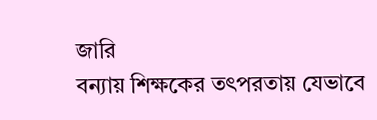জারি
বন্যায় শিক্ষকের তৎপরতায় যেভাবে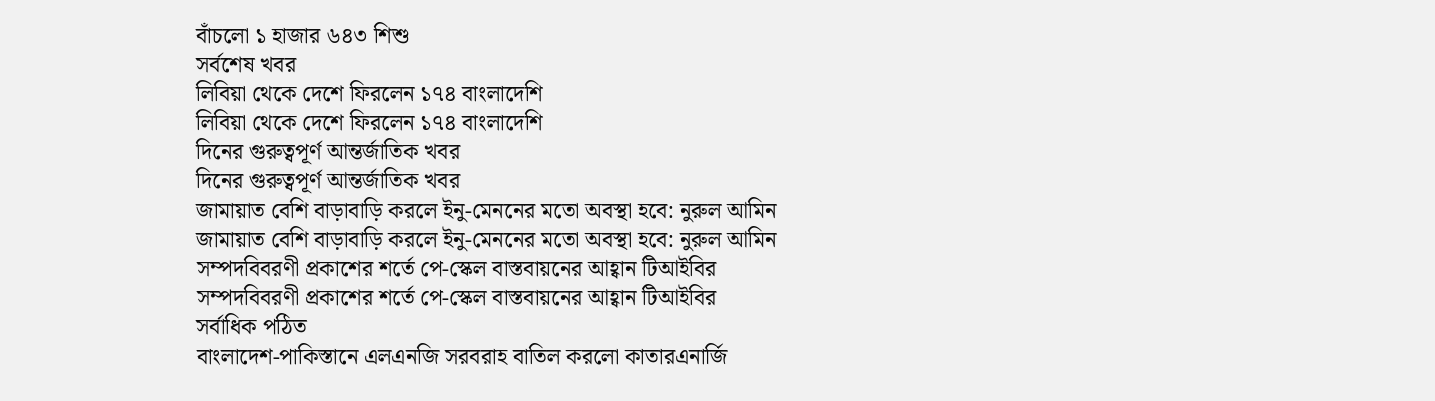বাঁচলো ১ হাজার ৬৪৩ শিশু
সর্বশেষ খবর
লিবিয়া থেকে দেশে ফিরলেন ১৭৪ বাংলাদেশি
লিবিয়া থেকে দেশে ফিরলেন ১৭৪ বাংলাদেশি
দিনের গুরুত্বপূর্ণ আন্তর্জাতিক খবর
দিনের গুরুত্বপূর্ণ আন্তর্জাতিক খবর
জামায়াত বেশি বাড়াবাড়ি করলে ইনু-মেননের মতো অবস্থা হবে: নুরুল আমিন
জামায়াত বেশি বাড়াবাড়ি করলে ইনু-মেননের মতো অবস্থা হবে: নুরুল আমিন
সম্পদবিবরণী প্রকাশের শর্তে পে-স্কেল বাস্তবায়নের আহ্বান টিআইবির
সম্পদবিবরণী প্রকাশের শর্তে পে-স্কেল বাস্তবায়নের আহ্বান টিআইবির
সর্বাধিক পঠিত
বাংলাদেশ-পাকিস্তানে এলএনজি সরবরাহ বাতিল করলো কাতারএনার্জি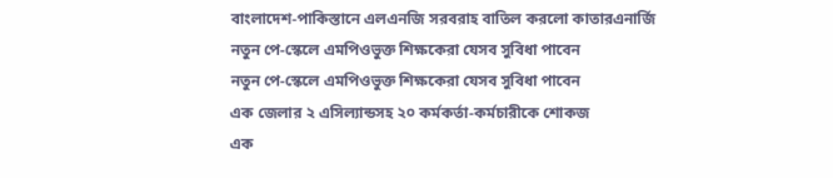বাংলাদেশ-পাকিস্তানে এলএনজি সরবরাহ বাতিল করলো কাতারএনার্জি
নতুন পে-স্কেলে এমপিওভুক্ত শিক্ষকেরা যেসব সুবিধা পাবেন
নতুন পে-স্কেলে এমপিওভুক্ত শিক্ষকেরা যেসব সুবিধা পাবেন
এক জেলার ২ এসিল্যান্ডসহ ২০ কর্মকর্তা-কর্মচারীকে শোকজ
এক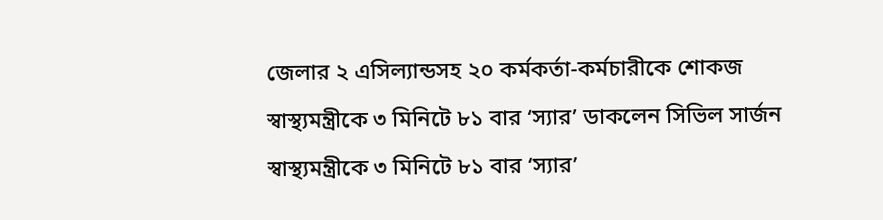জেলার ২ এসিল্যান্ডসহ ২০ কর্মকর্তা-কর্মচারীকে শোকজ
স্বাস্থ্যমন্ত্রীকে ৩ মিনিটে ৮১ বার ‘স্যার’ ডাকলেন সিভিল সার্জন
স্বাস্থ্যমন্ত্রীকে ৩ মিনিটে ৮১ বার ‘স্যার’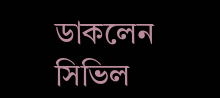ডাকলেন সিভিল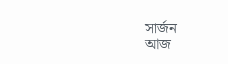সার্জন
আজ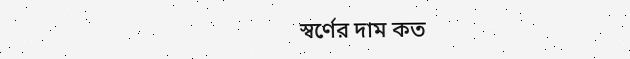স্বর্ণের দাম কত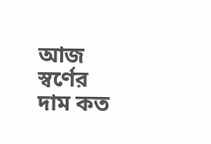আজ স্বর্ণের দাম কত